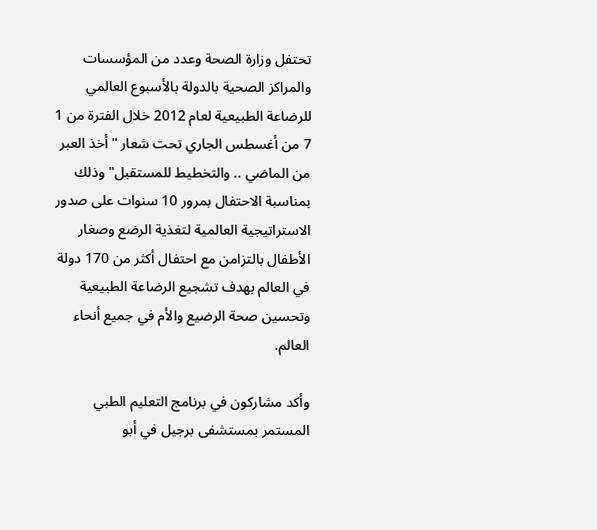تحتفل وزارة الصحة وعدد من المؤسسات والمراكز الصحية بالدولة بالأسبوع العالمي للرضاعة الطبيعية لعام 2012 خلال الفترة من 1 7 من أغسطس الجاري تحت شعار "أخذ العبر من الماضي .. والتخطيط للمستقبل" وذلك بمناسبة الاحتفال بمرور 10 سنوات على صدور الاستراتيجية العالمية لتغذية الرضع وصغار الأطفال بالتزامن مع احتفال أكثر من 170 دولة في العالم بهدف تشجيع الرضاعة الطبيعية وتحسين صحة الرضيع والأم في جميع أنحاء العالم.

وأكد مشاركون في برنامج التعليم الطبي المستمر بمستشفى برجيل في أبو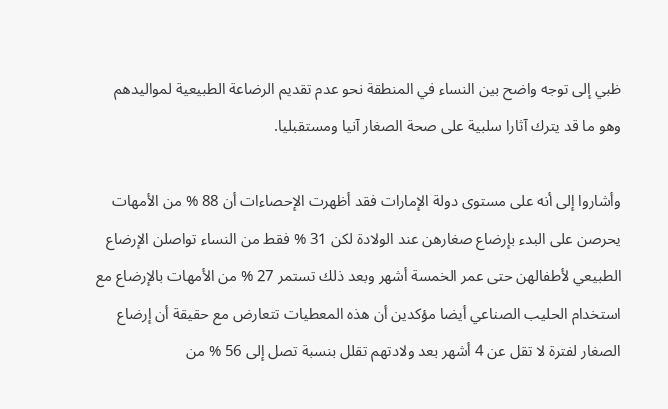ظبي إلى توجه واضح بين النساء في المنطقة نحو عدم تقديم الرضاعة الطبيعية لمواليدهم وهو ما قد يترك آثارا سلبية على صحة الصغار آنيا ومستقبليا.

وأشاروا إلى أنه على مستوى دولة الإمارات فقد أظهرت الإحصاءات أن 88 % من الأمهات يحرصن على البدء بإرضاع صغارهن عند الولادة لكن 31 % فقط من النساء تواصلن الإرضاع الطبيعي لأطفالهن حتى عمر الخمسة أشهر وبعد ذلك تستمر 27 % من الأمهات بالإرضاع مع استخدام الحليب الصناعي أيضا مؤكدين أن هذه المعطيات تتعارض مع حقيقة أن إرضاع الصغار لفترة لا تقل عن 4 أشهر بعد ولادتهم تقلل بنسبة تصل إلى 56 % من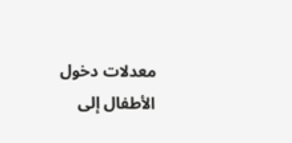معدلات دخول الأطفال إلى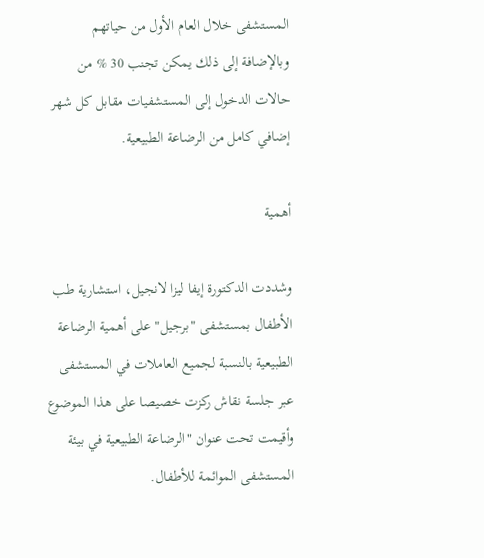المستشفى خلال العام الأول من حياتهم وبالإضافة إلى ذلك يمكن تجنب 30 % من حالات الدخول إلى المستشفيات مقابل كل شهر إضافي كامل من الرضاعة الطبيعية.

أهمية

وشددت الدكتورة إيفا ليزا لانجيل، استشارية طب الأطفال بمستشفى "برجيل" على أهمية الرضاعة الطبيعية بالنسبة لجميع العاملات في المستشفى عبر جلسة نقاش ركزت خصيصا على هذا الموضوع وأقيمت تحت عنوان "الرضاعة الطبيعية في بيئة المستشفى الموائمة للأطفال.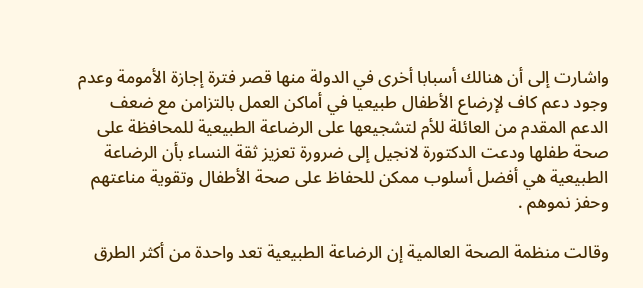واشارت إلى أن هنالك أسبابا أخرى في الدولة منها قصر فترة إجازة الأمومة وعدم وجود دعم كاف لإرضاع الأطفال طبيعيا في أماكن العمل بالتزامن مع ضعف الدعم المقدم من العائلة للأم لتشجيعها على الرضاعة الطبيعية للمحافظة على صحة طفلها ودعت الدكتورة لانجيل إلى ضرورة تعزيز ثقة النساء بأن الرضاعة الطبيعية هي أفضل أسلوب ممكن للحفاظ على صحة الأطفال وتقوية مناعتهم وحفز نموهم .

وقالت منظمة الصحة العالمية إن الرضاعة الطبيعية تعد واحدة من أكثر الطرق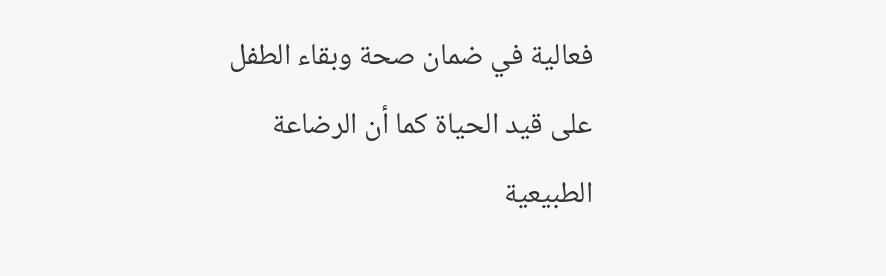فعالية في ضمان صحة وبقاء الطفل على قيد الحياة كما أن الرضاعة الطبيعية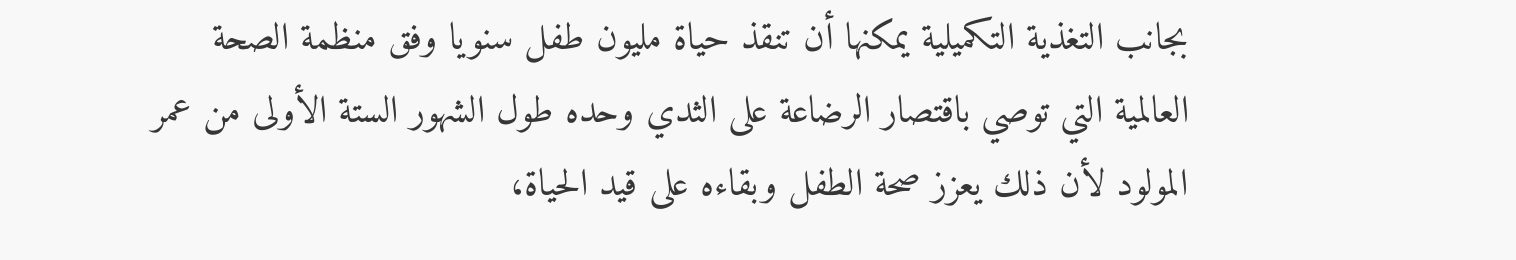بجانب التغذية التكميلية يمكنها أن تنقذ حياة مليون طفل سنويا وفق منظمة الصحة العالمية التي توصي باقتصار الرضاعة على الثدي وحده طول الشهور الستة الأولى من عمر المولود لأن ذلك يعزز صحة الطفل وبقاءه على قيد الحياة،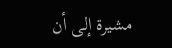مشيرة إلى أن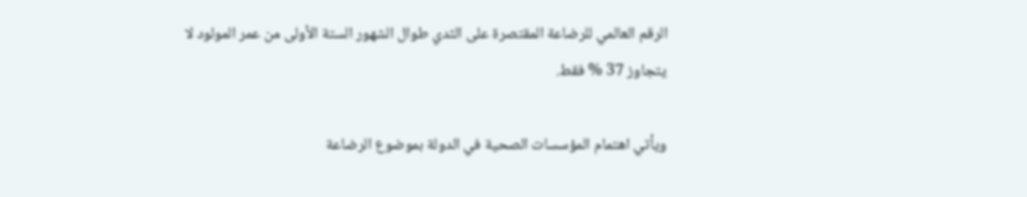الرقم العالمي للرضاعة المقتصرة على الثدي طوال الشهور الستة الأولى من عمر المولود لا يتجاوز 37 % فقط.

ويأتي اهتمام المؤسسات الصحية في الدولة بموضوع الرضاعة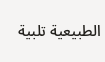الطبيعية تلبية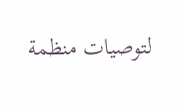لتوصيات منظمة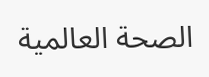الصحة العالمية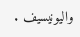واليونيسيف .